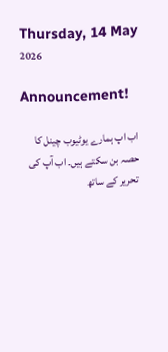Thursday, 14 May 2026

Announcement!

اب اپ ہمارے یوٹیوب چینل کا حصہ بن سکتے ہیں۔ اب آپ کی تحریر کے ساتھ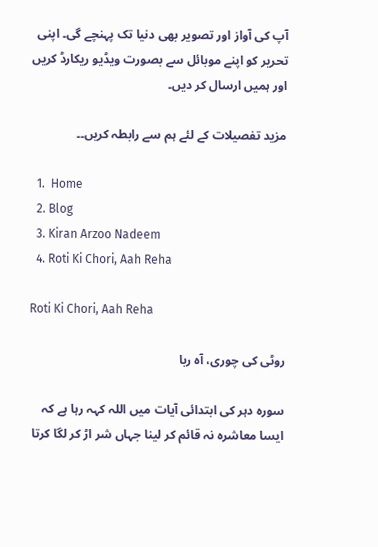آپ کی آواز اور تصویر بھی دنیا تک پہنچے گی۔ اپنی تحریر کو اپنے موبائل سے بصورت ویڈیو ریکارڈ کریں اور ہمیں ارسال کر دیں۔

مزید تفصیلات کے لئے ہم سے رابطہ کریں۔۔

  1.  Home
  2. Blog
  3. Kiran Arzoo Nadeem
  4. Roti Ki Chori, Aah Reha

Roti Ki Chori, Aah Reha

روٹی کی چوری، آہ ربا

سورہ دہر کی ابتدائی آیات میں اللہ کہہ رہا ہے کہ ایسا معاشرہ نہ قائم کر لینا جہاں شر اڑ کر لگا کرتا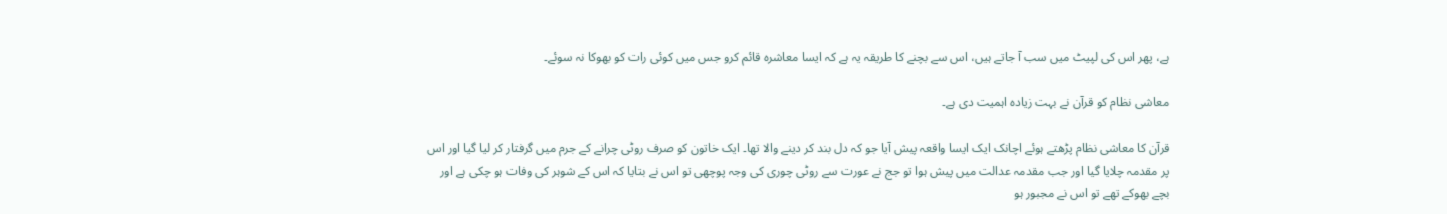ہے، پھر اس کی لپیٹ میں سب آ جاتے ہیں، اس سے بچنے کا طریقہ یہ ہے کہ ایسا معاشرہ قائم کرو جس میں کوئی رات کو بھوکا نہ سوئے۔

معاشی نظام کو قرآن نے بہت زیادہ اہمیت دی ہے۔

قرآن کا معاشی نظام پڑھتے ہوئے اچانک ایک ایسا واقعہ پیش آیا جو کہ دل بند کر دینے والا تھا۔ ایک خاتون کو صرف روٹی چرانے کے جرم میں گرفتار کر لیا گیا اور اس پر مقدمہ چلایا گیا اور جب مقدمہ عدالت میں پیش ہوا تو جج نے عورت سے روٹی چوری کی وجہ پوچھی تو اس نے بتایا کہ اس کے شوہر کی وفات ہو چکی ہے اور بچے بھوکے تھے تو اس نے مجبور ہو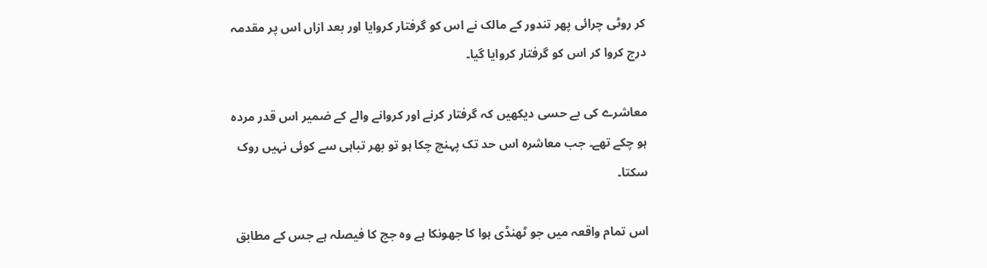کر روٹی چرائی پھر تندور کے مالک نے اس کو گرفتار کروایا اور بعد ازاں اس پر مقدمہ درج کروا کر اس کو گرفتار کروایا گیا۔

معاشرے کی بے حسی دیکھیں کہ گرفتار کرنے اور کروانے والے کے ضمیر اس قدر مردہ ہو چکے تھے۔ جب معاشرہ اس حد تک پہنچ چکا ہو تو بھر تباہی سے کوئی نہیں روک سکتا۔

اس تمام واقعہ میں جو ٹھنڈی ہوا کا جھونکا ہے وہ جج کا فیصلہ ہے جس کے مطابق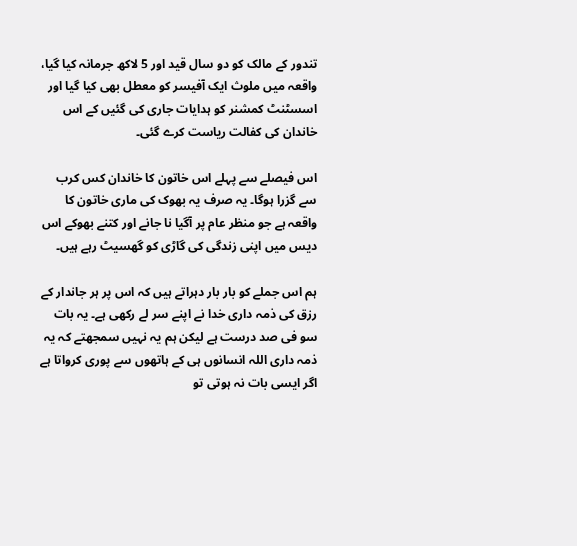تندور کے مالک کو دو سال قید اور 5 لاکھ جرمانہ کیا گیا، واقعہ میں ملوث ایک آفیسر کو معطل بھی کیا گیا اور اسسٹنٹ کمشنر کو ہدایات جاری کی گئیں کے اس خاندان کی کفالت ریاست کرے گئی۔

اس فیصلے سے پہلے اس خاتون کا خاندان کس کرب سے گزرا ہوگا۔ یہ صرف یہ بھوک کی ماری خاتون کا واقعہ ہے جو منظر عام پر آگیا نا جانے اور کتنے بھوکے اس دیس میں اپنی زندگی کی گاڑی کو گھسیٹ رہے ہیں۔

ہم اس جملے کو بار بار دہراتے ہیں کہ اس پر ہر جاندار کے رزق کی ذمہ داری خدا نے اپنے سر لے رکھی ہے۔ یہ بات سو فی صد درست ہے لیکن ہم یہ نہیں سمجھتے کہ یہ ذمہ داری اللہ انسانوں ہی کے ہاتھوں سے پوری کرواتا ہے اگر ایسی بات نہ ہوتی تو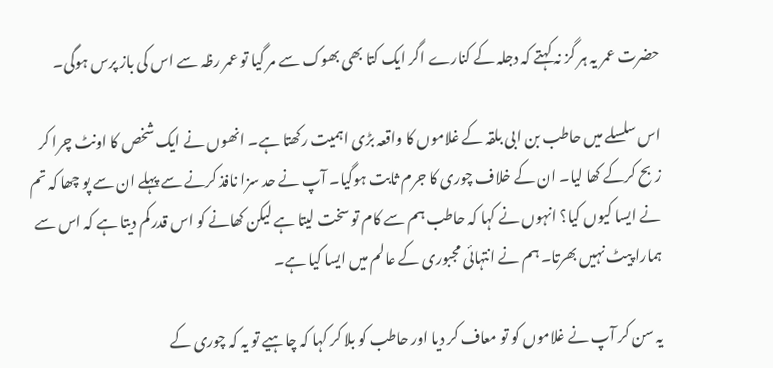حضرت عمر یہ ہر گز نہ کہتے کہ دجلہ کے کنارے اگر ایک کتا بھی بھوک سے مر گیا تو عمر رظہ سے اس کی باز پرس ہوگی۔

اس سلسلے میں حاطب بن ابی بلقہ کے غلاموں کا واقعہ بڑی اہمیت رکھتا ہے۔ انھوں نے ایک شخص کا اونٹ چرا کر زبح کرکے کھا لیا۔ ان کے خلاف چوری کا جرم ثابت ہوگیا۔ آپ نے حد سزا نافذ کرنے سے پہلے ان سے پو چھا کہ تم نے ایسا کیوں کیا؟ انہوں نے کہا کہ حاطب ہم سے کام تو سخت لیتا ہے لیکن کھانے کو اس قدر کم دیتا ہے کہ اس سے ہمارا پیٹ نہیں بھرتا۔ ہم نے انتہائی مجبوری کے عالم میں ایسا کیا ہے۔

یہ سن کر آپ نے غلاموں کو تو معاف کر دیا اور حاطب کو بلا کر کہا کہ چاہیے تو یہ کہ چوری کے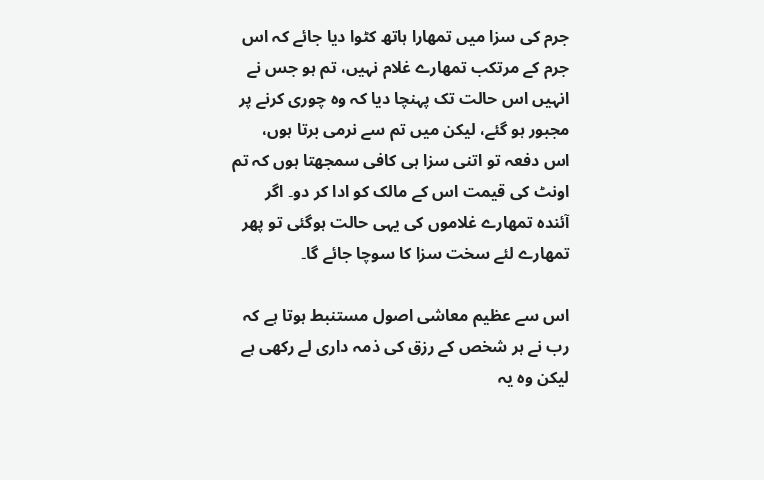جرم کی سزا میں تمھارا ہاتھ کٹوا دیا جائے کہ اس جرم کے مرتکب تمھارے غلام نہیں، تم ہو جس نے انہیں اس حالت تک پہنچا دیا کہ وہ چوری کرنے پر مجبور ہو گئے، لیکن میں تم سے نرمی برتا ہوں، اس دفعہ تو اتنی سزا ہی کافی سمجھتا ہوں کہ تم اونٹ کی قیمت اس کے مالک کو ادا کر دو۔ اگر آئندہ تمھارے غلاموں کی یہی حالت ہوگئی تو پھر تمھارے لئے سخت سزا کا سوچا جائے گا۔

اس سے عظیم معاشی اصول مستنبط ہوتا ہے کہ رب نے ہر شخص کے رزق کی ذمہ داری لے رکھی ہے لیکن وہ یہ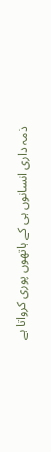ذمہ داری انسانوں ہی کے ہاتھوں پوری کرواتا ہے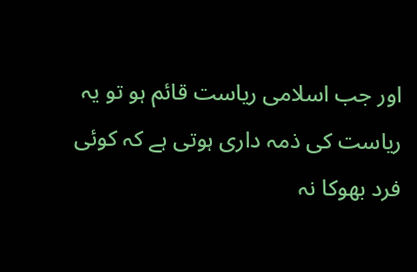اور جب اسلامی ریاست قائم ہو تو یہ ریاست کی ذمہ داری ہوتی ہے کہ کوئی فرد بھوکا نہ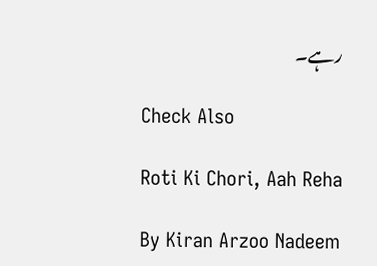رہے۔

Check Also

Roti Ki Chori, Aah Reha

By Kiran Arzoo Nadeem